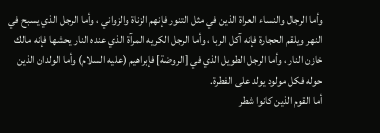وأما الرجال والنساء العراة الذين في مثل التنور فإنهم الزناة والزواني ، وأما الرجل الذي يسبح في النهر ويلقم الحجارة فإنه آكل الربا ، وأما الرجل الكريه المرآة الذي عنده النار يحشها فإنه مالك خازن النار ، وأما الرجل الطويل الذي في [الروضة] فإبراهيم (عليه السلام) وأما الولدان الذين حوله فكل مولود يولد على الفطرة.
أما القوم الذين كانوا شطر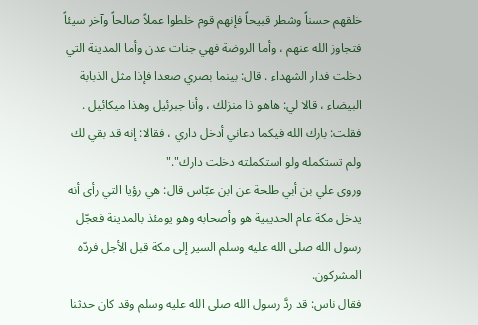خلقهم حسناً وشطر قبيحاً فإنهم قوم خلطوا عملاً صالحاً وآخر سيئاً فتجاوز الله عنهم ، وأما الروضة فهي جنات عدن وأما المدينة التي دخلت فدار الشهداء . قال: بينما بصري صعدا فإذا مثل الذبابة البيضاء ، قالا لي: هاهو ذا منزلك ، وأنا جبرئيل وهذا ميكائيل . فقلت: بارك الله فيكما دعاني أدخل داري ، فقالا: إنه قد بقي لك ولم تستكمله ولو استكملته دخلت دارك"."
وروى علي بن أبي طلحة عن ابن عبّاس قال: هي رؤيا التي رأى أنه يدخل مكة عام الحديبية هو وأصحابه وهو يومئذ بالمدينة فعجّل رسول الله صلى الله عليه وسلم السير إلى مكة قبل الأجل فردّه المشركون.
فقال ناس: قد ردَّ رسول الله صلى الله عليه وسلم وقد كان حدثنا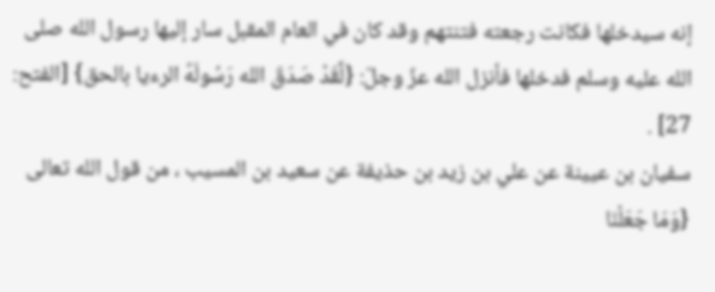إنه سيدخلها فكانت رجعته فتنتهم وقد كان في العام المقبل سار إليها رسول الله صلى الله عليه وسلم فدخلها فأنزل الله عزّ وجلّ: {لَّقَدْ صَدَقَ الله رَسُولَهُ الرءيا بالحق} [الفتح: 27] .
سفيان بن عيينة عن علي بن زيد بن حذيفة عن سعيد بن المسيب ، من قول الله تعالى {وَمَا جَعَلْنَا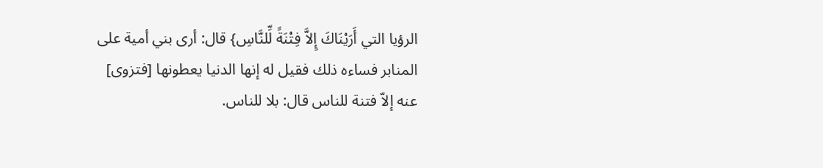الرؤيا التي أَرَيْنَاكَ إِلاَّ فِتْنَةً لِّلنَّاسِ} قال: أرى بني أمية على المنابر فساءه ذلك فقيل له إنها الدنيا يعطونها [فتزوى] عنه إلاّ فتنة للناس قال: بلا للناس.